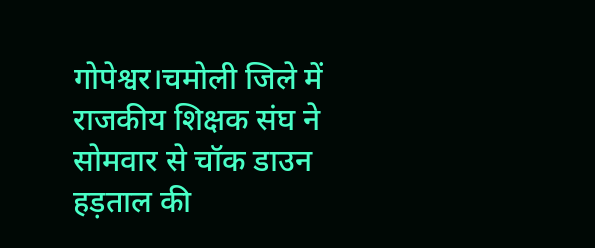गोपेश्वर।चमोली जिले में राजकीय शिक्षक संघ ने सोमवार से चॉक डाउन हड़ताल की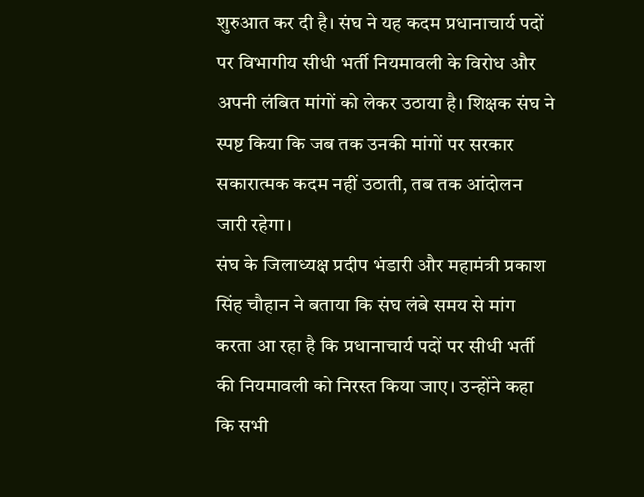शुरुआत कर दी है। संघ ने यह कदम प्रधानाचार्य पदों पर विभागीय सीधी भर्ती नियमावली के विरोध और अपनी लंबित मांगों को लेकर उठाया है। शिक्षक संघ ने स्पष्ट किया कि जब तक उनकी मांगों पर सरकार सकारात्मक कदम नहीं उठाती, तब तक आंदोलन जारी रहेगा।
संघ के जिलाध्यक्ष प्रदीप भंडारी और महामंत्री प्रकाश सिंह चौहान ने बताया कि संघ लंबे समय से मांग करता आ रहा है कि प्रधानाचार्य पदों पर सीधी भर्ती की नियमावली को निरस्त किया जाए। उन्होंने कहा कि सभी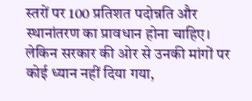स्तरों पर 100 प्रतिशत पदोन्नति और स्थानांतरण का प्रावधान होना चाहिए। लेकिन सरकार की ओर से उनकी मांगों पर कोई ध्यान नहीं दिया गया,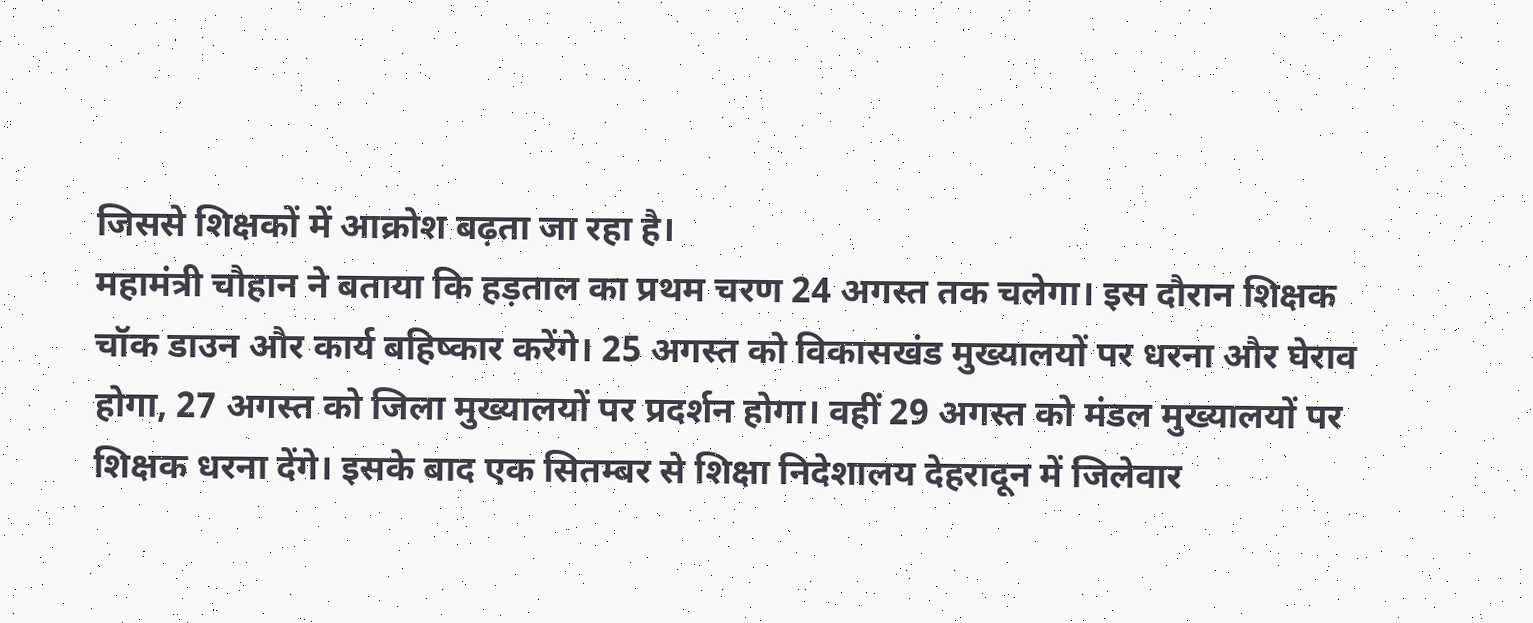जिससे शिक्षकों में आक्रोश बढ़ता जा रहा है।
महामंत्री चौहान ने बताया कि हड़ताल का प्रथम चरण 24 अगस्त तक चलेगा। इस दौरान शिक्षक चॉक डाउन और कार्य बहिष्कार करेंगे। 25 अगस्त को विकासखंड मुख्यालयों पर धरना और घेराव होगा, 27 अगस्त को जिला मुख्यालयों पर प्रदर्शन होगा। वहीं 29 अगस्त को मंडल मुख्यालयों पर शिक्षक धरना देंगे। इसके बाद एक सितम्बर से शिक्षा निदेशालय देहरादून में जिलेवार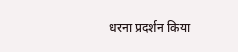धरना प्रदर्शन किया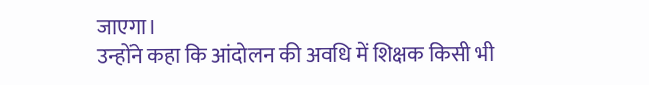जाएगा।
उन्होंने कहा कि आंदोलन की अवधि में शिक्षक किसी भी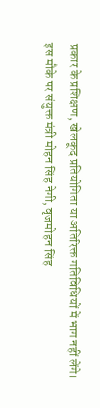प्रकार के प्रशिक्षण, खेलकूद प्रतियोगिता या अतिरिक्त गतिविधियों में भाग नहीं लेंगे। इस मौके पर संयुक्त मंत्री मोहन सिंह नेगी, वृजमोहन सिंह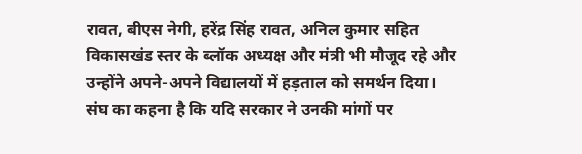रावत, बीएस नेगी, हरेंद्र सिंह रावत, अनिल कुमार सहित विकासखंड स्तर के ब्लॉक अध्यक्ष और मंत्री भी मौजूद रहे और उन्होंने अपने-अपने विद्यालयों में हड़ताल को समर्थन दिया।
संघ का कहना है कि यदि सरकार ने उनकी मांगों पर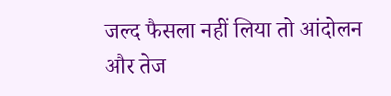जल्द फैसला नहीं लिया तो आंदोलन और तेज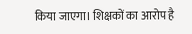किया जाएगा। शिक्षकों का आरोप है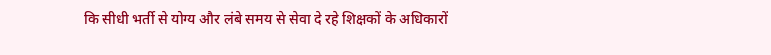कि सीधी भर्ती से योग्य और लंबे समय से सेवा दे रहे शिक्षकों के अधिकारों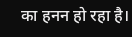का हनन हो रहा है।